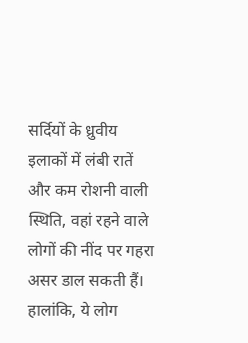सर्दियों के ध्रुवीय इलाकों में लंबी रातें और कम रोशनी वाली स्थिति, वहां रहने वाले लोगों की नींद पर गहरा असर डाल सकती हैं। हालांकि, ये लोग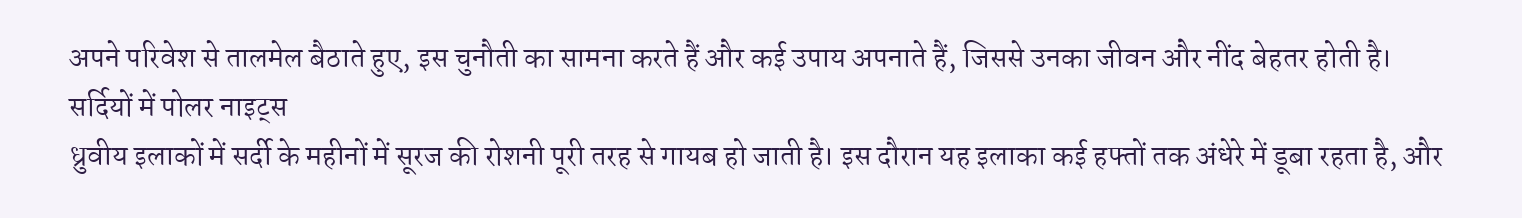अपने परिवेश से तालमेल बैठाते हुए, इस चुनौती का सामना करते हैं और कई उपाय अपनाते हैं, जिससे उनका जीवन और नींद बेहतर होती है।
सर्दियों में पोलर नाइट्स
ध्रुवीय इलाकों में सर्दी के महीनों में सूरज की रोशनी पूरी तरह से गायब हो जाती है। इस दौरान यह इलाका कई हफ्तों तक अंधेरे में डूबा रहता है, और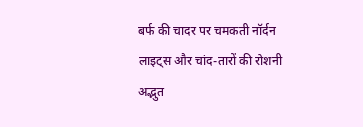बर्फ की चादर पर चमकती नॉर्दन लाइट्स और चांद-तारों की रोशनी अद्भुत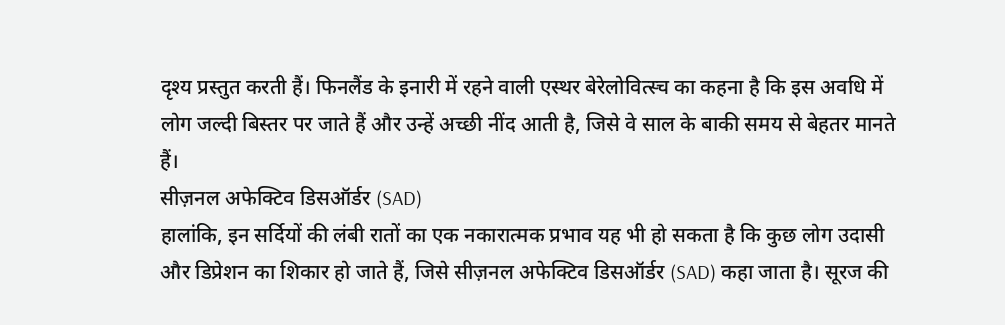दृश्य प्रस्तुत करती हैं। फिनलैंड के इनारी में रहने वाली एस्थर बेरेलोवित्स्च का कहना है कि इस अवधि में लोग जल्दी बिस्तर पर जाते हैं और उन्हें अच्छी नींद आती है, जिसे वे साल के बाकी समय से बेहतर मानते हैं।
सीज़नल अफेक्टिव डिसऑर्डर (SAD)
हालांकि, इन सर्दियों की लंबी रातों का एक नकारात्मक प्रभाव यह भी हो सकता है कि कुछ लोग उदासी और डिप्रेशन का शिकार हो जाते हैं, जिसे सीज़नल अफेक्टिव डिसऑर्डर (SAD) कहा जाता है। सूरज की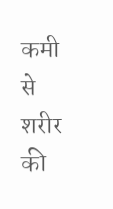कमी से शरीर की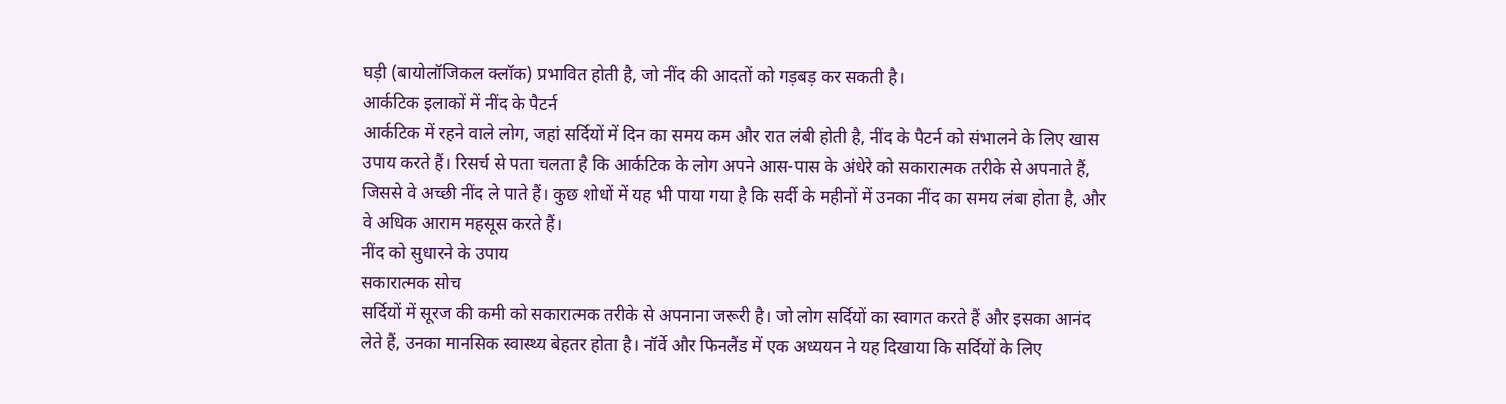घड़ी (बायोलॉजिकल क्लॉक) प्रभावित होती है, जो नींद की आदतों को गड़बड़ कर सकती है।
आर्कटिक इलाकों में नींद के पैटर्न
आर्कटिक में रहने वाले लोग, जहां सर्दियों में दिन का समय कम और रात लंबी होती है, नींद के पैटर्न को संभालने के लिए खास उपाय करते हैं। रिसर्च से पता चलता है कि आर्कटिक के लोग अपने आस-पास के अंधेरे को सकारात्मक तरीके से अपनाते हैं, जिससे वे अच्छी नींद ले पाते हैं। कुछ शोधों में यह भी पाया गया है कि सर्दी के महीनों में उनका नींद का समय लंबा होता है, और वे अधिक आराम महसूस करते हैं।
नींद को सुधारने के उपाय
सकारात्मक सोच
सर्दियों में सूरज की कमी को सकारात्मक तरीके से अपनाना जरूरी है। जो लोग सर्दियों का स्वागत करते हैं और इसका आनंद लेते हैं, उनका मानसिक स्वास्थ्य बेहतर होता है। नॉर्वे और फिनलैंड में एक अध्ययन ने यह दिखाया कि सर्दियों के लिए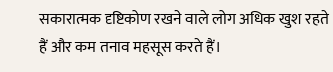सकारात्मक दृष्टिकोण रखने वाले लोग अधिक खुश रहते हैं और कम तनाव महसूस करते हैं।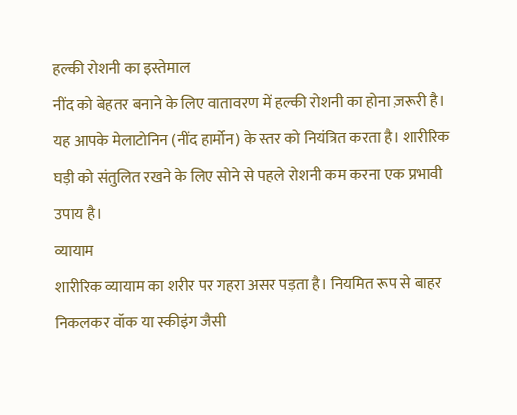हल्की रोशनी का इस्तेमाल
नींद को बेहतर बनाने के लिए वातावरण में हल्की रोशनी का होना ज़रूरी है। यह आपके मेलाटोनिन (नींद हार्मोन) के स्तर को नियंत्रित करता है। शारीरिक घड़ी को संतुलित रखने के लिए सोने से पहले रोशनी कम करना एक प्रभावी उपाय है।
व्यायाम
शारीरिक व्यायाम का शरीर पर गहरा असर पड़ता है। नियमित रूप से बाहर निकलकर वॉक या स्कीइंग जैसी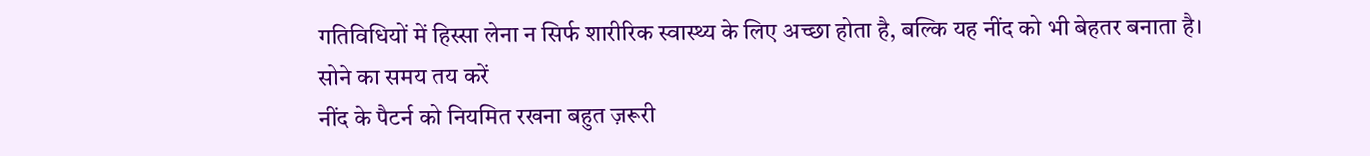गतिविधियों में हिस्सा लेना न सिर्फ शारीरिक स्वास्थ्य के लिए अच्छा होता है, बल्कि यह नींद को भी बेहतर बनाता है।
सोने का समय तय करें
नींद के पैटर्न को नियमित रखना बहुत ज़रूरी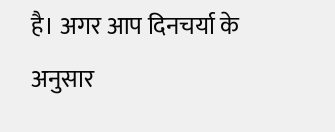है। अगर आप दिनचर्या के अनुसार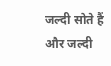जल्दी सोते हैं और जल्दी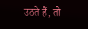उठते हैं, तो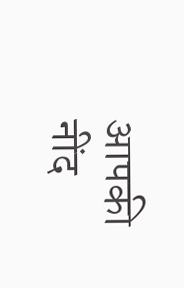आपकी नींद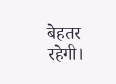बेहतर रहेगी।